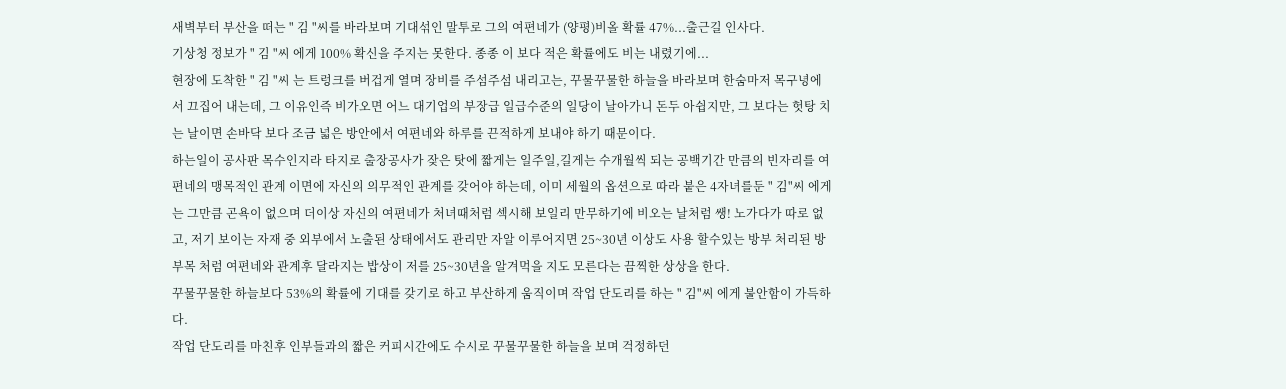새벽부터 부산을 떠는 " 김 "씨를 바라보며 기대섞인 말투로 그의 여편네가 (양평)비올 확률 47%...출근길 인사다.
기상청 정보가 " 김 "씨 에게 100% 확신을 주지는 못한다. 종종 이 보다 적은 확률에도 비는 내렸기에...
현장에 도착한 " 김 "씨 는 트렁크를 버겁게 열며 장비를 주섬주섬 내리고는, 꾸물꾸물한 하늘을 바라보며 한숨마저 목구녕에서 끄집어 내는데, 그 이유인즉 비가오면 어느 대기업의 부장급 일급수준의 일당이 날아가니 돈두 아쉽지만, 그 보다는 헛탕 치는 날이면 손바닥 보다 조금 넓은 방안에서 여편네와 하루를 끈적하게 보내야 하기 때문이다.
하는일이 공사판 목수인지라 타지로 출장공사가 잦은 탓에 짧게는 일주일,길게는 수개월씩 되는 공백기간 만큼의 빈자리를 여편네의 맹목적인 관계 이면에 자신의 의무적인 관계를 갖어야 하는데, 이미 세월의 옵션으로 따라 붙은 4자녀를둔 " 김"씨 에게는 그만큼 곤욕이 없으며 더이상 자신의 여편네가 처녀때처럼 섹시해 보일리 만무하기에 비오는 날처럼 쌩! 노가다가 따로 없고, 저기 보이는 자재 중 외부에서 노출된 상태에서도 관리만 자알 이루어지면 25~30년 이상도 사용 할수있는 방부 처리된 방부목 처럼 여편네와 관계후 달라지는 밥상이 저를 25~30년을 알겨먹을 지도 모른다는 끔찍한 상상을 한다.
꾸물꾸물한 하늘보다 53%의 확률에 기대를 갖기로 하고 부산하게 움직이며 작업 단도리를 하는 " 김"씨 에게 불안함이 가득하다.
작업 단도리를 마친후 인부들과의 짧은 커피시간에도 수시로 꾸물꾸물한 하늘을 보며 걱정하던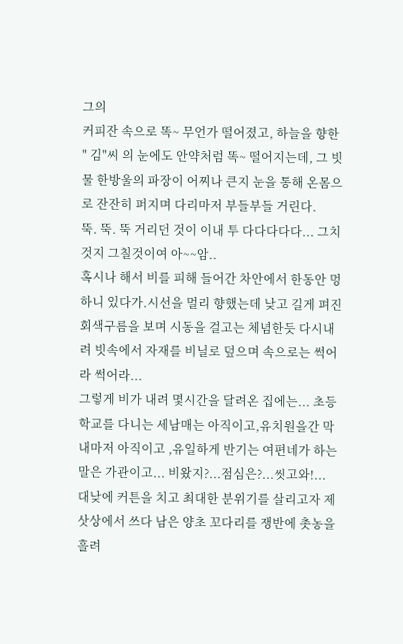그의
커피잔 속으로 똑~ 무언가 떨어졌고, 하늘을 향한 " 김"씨 의 눈에도 안약처럼 똑~ 떨어지는데, 그 빗물 한방울의 파장이 어찌나 큰지 눈을 통해 온몸으로 잔잔히 퍼지며 다리마저 부들부들 거린다.
뚝. 뚝. 뚝 거리던 것이 이내 투 다다다다다... 그치것지 그칠것이여 아~~암..
혹시나 해서 비를 피해 들어간 차안에서 한동안 멍하니 있다가.시선을 멀리 향했는데 낮고 길게 펴진 회색구름을 보며 시동을 걸고는 체념한듯 다시내려 빗속에서 자재를 비닐로 덮으며 속으로는 썩어라 썩어라...
그렇게 비가 내려 몇시간을 달려온 집에는... 초등학교를 다니는 세남매는 아직이고,유치원을간 막내마저 아직이고 ,유일하게 반기는 여편네가 하는 말은 가관이고... 비왔지?...점심은?...씻고와!...
대낮에 커튼을 치고 최대한 분위기를 살리고자 제삿상에서 쓰다 남은 양초 꼬다리를 쟁반에 촛농을 흘려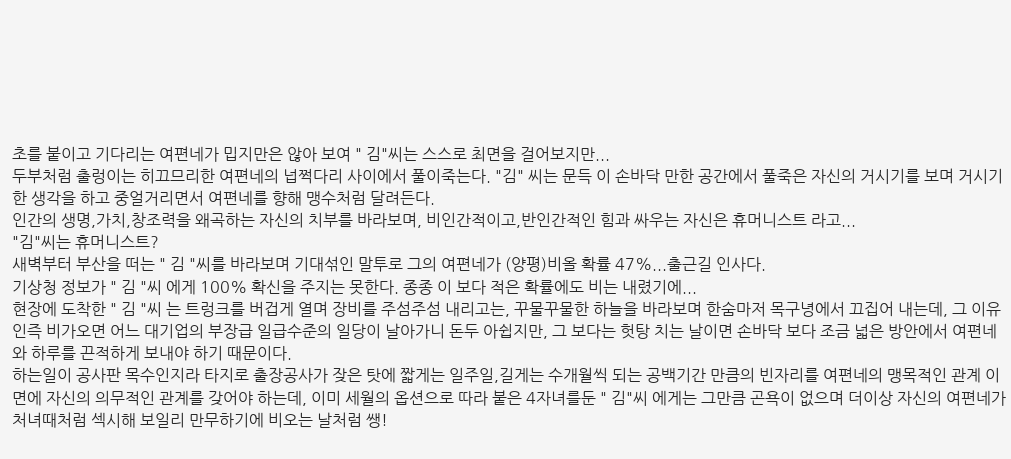초를 붙이고 기다리는 여편네가 밉지만은 않아 보여 " 김"씨는 스스로 최면을 걸어보지만...
두부처럼 출렁이는 히끄므리한 여편네의 넙쩍다리 사이에서 풀이죽는다. "김" 씨는 문득 이 손바닥 만한 공간에서 풀죽은 자신의 거시기를 보며 거시기한 생각을 하고 중얼거리면서 여편네를 향해 맹수처럼 달려든다.
인간의 생명,가치,창조력을 왜곡하는 자신의 치부를 바라보며, 비인간적이고,반인간적인 힘과 싸우는 자신은 휴머니스트 라고...
"김"씨는 휴머니스트?
새벽부터 부산을 떠는 " 김 "씨를 바라보며 기대섞인 말투로 그의 여편네가 (양평)비올 확률 47%...출근길 인사다.
기상청 정보가 " 김 "씨 에게 100% 확신을 주지는 못한다. 종종 이 보다 적은 확률에도 비는 내렸기에...
현장에 도착한 " 김 "씨 는 트렁크를 버겁게 열며 장비를 주섬주섬 내리고는, 꾸물꾸물한 하늘을 바라보며 한숨마저 목구녕에서 끄집어 내는데, 그 이유인즉 비가오면 어느 대기업의 부장급 일급수준의 일당이 날아가니 돈두 아쉽지만, 그 보다는 헛탕 치는 날이면 손바닥 보다 조금 넓은 방안에서 여편네와 하루를 끈적하게 보내야 하기 때문이다.
하는일이 공사판 목수인지라 타지로 출장공사가 잦은 탓에 짧게는 일주일,길게는 수개월씩 되는 공백기간 만큼의 빈자리를 여편네의 맹목적인 관계 이면에 자신의 의무적인 관계를 갖어야 하는데, 이미 세월의 옵션으로 따라 붙은 4자녀를둔 " 김"씨 에게는 그만큼 곤욕이 없으며 더이상 자신의 여편네가 처녀때처럼 섹시해 보일리 만무하기에 비오는 날처럼 쌩!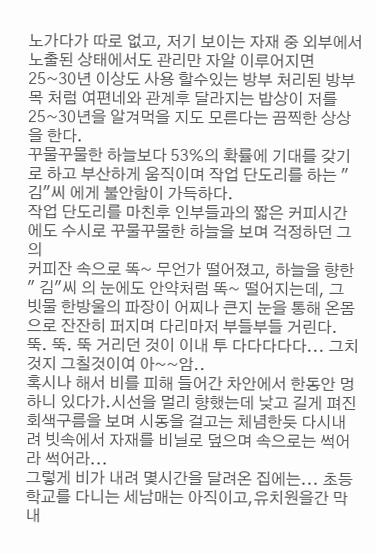노가다가 따로 없고, 저기 보이는 자재 중 외부에서 노출된 상태에서도 관리만 자알 이루어지면 25~30년 이상도 사용 할수있는 방부 처리된 방부목 처럼 여편네와 관계후 달라지는 밥상이 저를 25~30년을 알겨먹을 지도 모른다는 끔찍한 상상을 한다.
꾸물꾸물한 하늘보다 53%의 확률에 기대를 갖기로 하고 부산하게 움직이며 작업 단도리를 하는 " 김"씨 에게 불안함이 가득하다.
작업 단도리를 마친후 인부들과의 짧은 커피시간에도 수시로 꾸물꾸물한 하늘을 보며 걱정하던 그의
커피잔 속으로 똑~ 무언가 떨어졌고, 하늘을 향한 " 김"씨 의 눈에도 안약처럼 똑~ 떨어지는데, 그 빗물 한방울의 파장이 어찌나 큰지 눈을 통해 온몸으로 잔잔히 퍼지며 다리마저 부들부들 거린다.
뚝. 뚝. 뚝 거리던 것이 이내 투 다다다다다... 그치것지 그칠것이여 아~~암..
혹시나 해서 비를 피해 들어간 차안에서 한동안 멍하니 있다가.시선을 멀리 향했는데 낮고 길게 펴진 회색구름을 보며 시동을 걸고는 체념한듯 다시내려 빗속에서 자재를 비닐로 덮으며 속으로는 썩어라 썩어라...
그렇게 비가 내려 몇시간을 달려온 집에는... 초등학교를 다니는 세남매는 아직이고,유치원을간 막내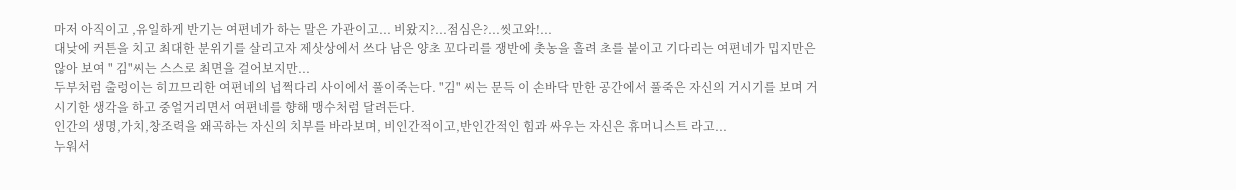마저 아직이고 ,유일하게 반기는 여편네가 하는 말은 가관이고... 비왔지?...점심은?...씻고와!...
대낮에 커튼을 치고 최대한 분위기를 살리고자 제삿상에서 쓰다 남은 양초 꼬다리를 쟁반에 촛농을 흘려 초를 붙이고 기다리는 여편네가 밉지만은 않아 보여 " 김"씨는 스스로 최면을 걸어보지만...
두부처럼 출렁이는 히끄므리한 여편네의 넙쩍다리 사이에서 풀이죽는다. "김" 씨는 문득 이 손바닥 만한 공간에서 풀죽은 자신의 거시기를 보며 거시기한 생각을 하고 중얼거리면서 여편네를 향해 맹수처럼 달려든다.
인간의 생명,가치,창조력을 왜곡하는 자신의 치부를 바라보며, 비인간적이고,반인간적인 힘과 싸우는 자신은 휴머니스트 라고...
누워서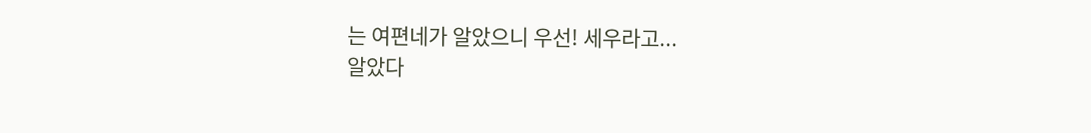는 여편네가 알았으니 우선! 세우라고...
알았다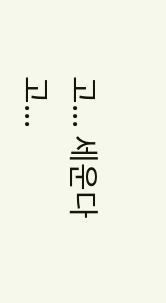고... 세운다고...